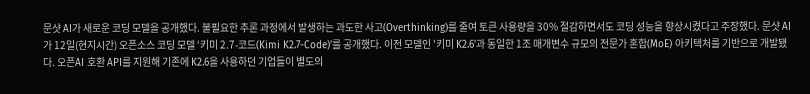문샷 AI가 새로운 코딩 모델을 공개했다. 불필요한 추론 과정에서 발생하는 과도한 사고(Overthinking)를 줄여 토큰 사용량을 30% 절감하면서도 코딩 성능을 향상시켰다고 주장했다. 문샷 AI가 12일(현지시간) 오픈소스 코딩 모델 ‘키미 2.7-코드(Kimi K2.7-Code)’를 공개했다. 이전 모델인 '키미 K2.6'과 동일한 1조 매개변수 규모의 전문가 혼합(MoE) 아키텍처를 기반으로 개발됐다. 오픈AI 호환 API를 지원해 기존에 K2.6을 사용하던 기업들이 별도의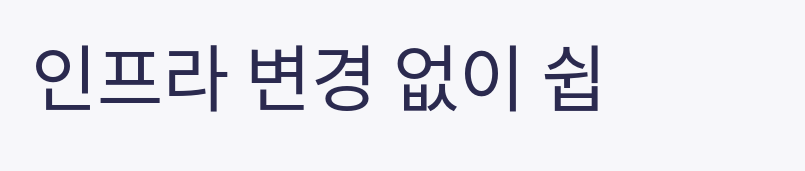인프라 변경 없이 쉽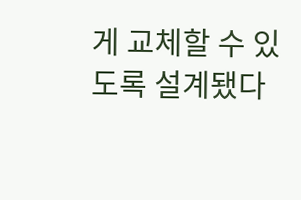게 교체할 수 있도록 설계됐다